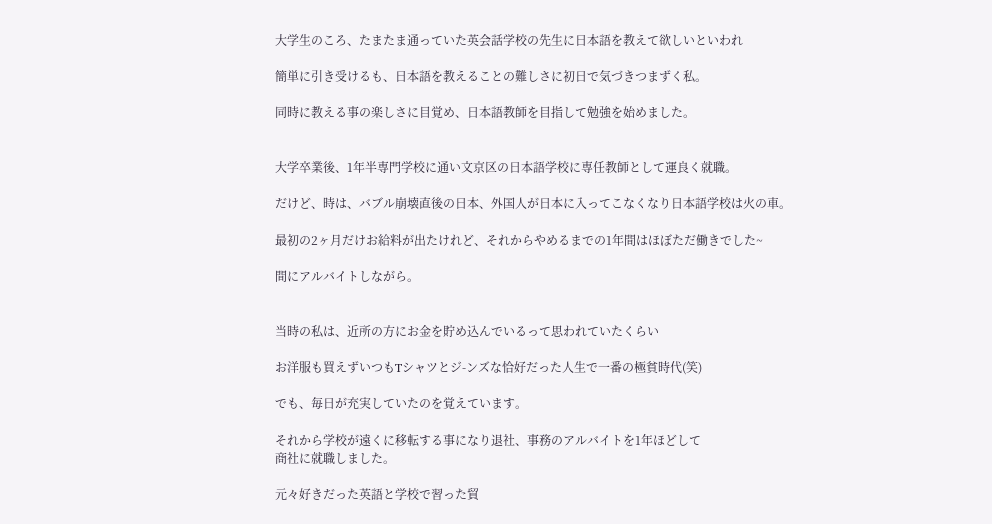大学生のころ、たまたま通っていた英会話学校の先生に日本語を教えて欲しいといわれ

簡単に引き受けるも、日本語を教えることの難しさに初日で気づきつまずく私。

同時に教える事の楽しさに目覚め、日本語教師を目指して勉強を始めました。


大学卒業後、1年半専門学校に通い文京区の日本語学校に専任教師として運良く就職。

だけど、時は、バブル崩壊直後の日本、外国人が日本に入ってこなくなり日本語学校は火の車。

最初の2ヶ月だけお給料が出たけれど、それからやめるまでの1年間はほぼただ働きでした~

間にアルバイトしながら。


当時の私は、近所の方にお金を貯め込んでいるって思われていたくらい

お洋服も買えずいつもTシャツとジ-ンズな恰好だった人生で一番の極貧時代(笑)

でも、毎日が充実していたのを覚えています。

それから学校が遠くに移転する事になり退社、事務のアルバイトを1年ほどして
商社に就職しました。

元々好きだった英語と学校で習った貿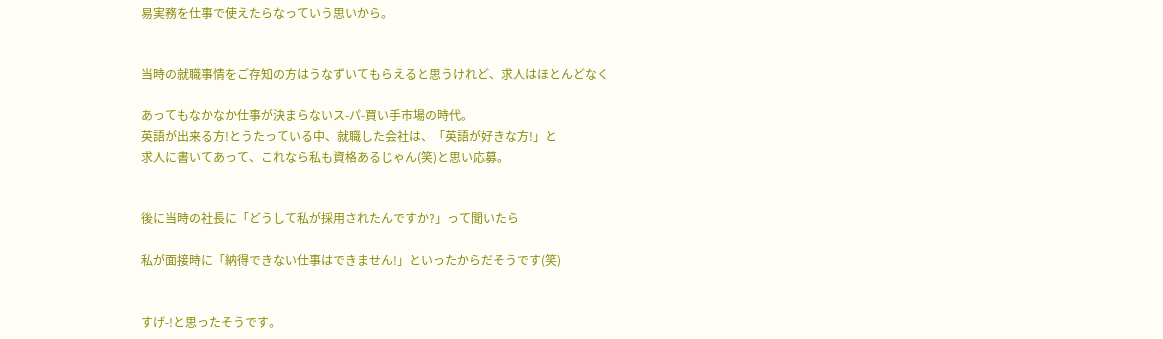易実務を仕事で使えたらなっていう思いから。


当時の就職事情をご存知の方はうなずいてもらえると思うけれど、求人はほとんどなく

あってもなかなか仕事が決まらないス-パ-買い手市場の時代。
英語が出来る方!とうたっている中、就職した会社は、「英語が好きな方!」と
求人に書いてあって、これなら私も資格あるじゃん(笑)と思い応募。


後に当時の社長に「どうして私が採用されたんですか?」って聞いたら

私が面接時に「納得できない仕事はできません!」といったからだそうです(笑)


すげ-!と思ったそうです。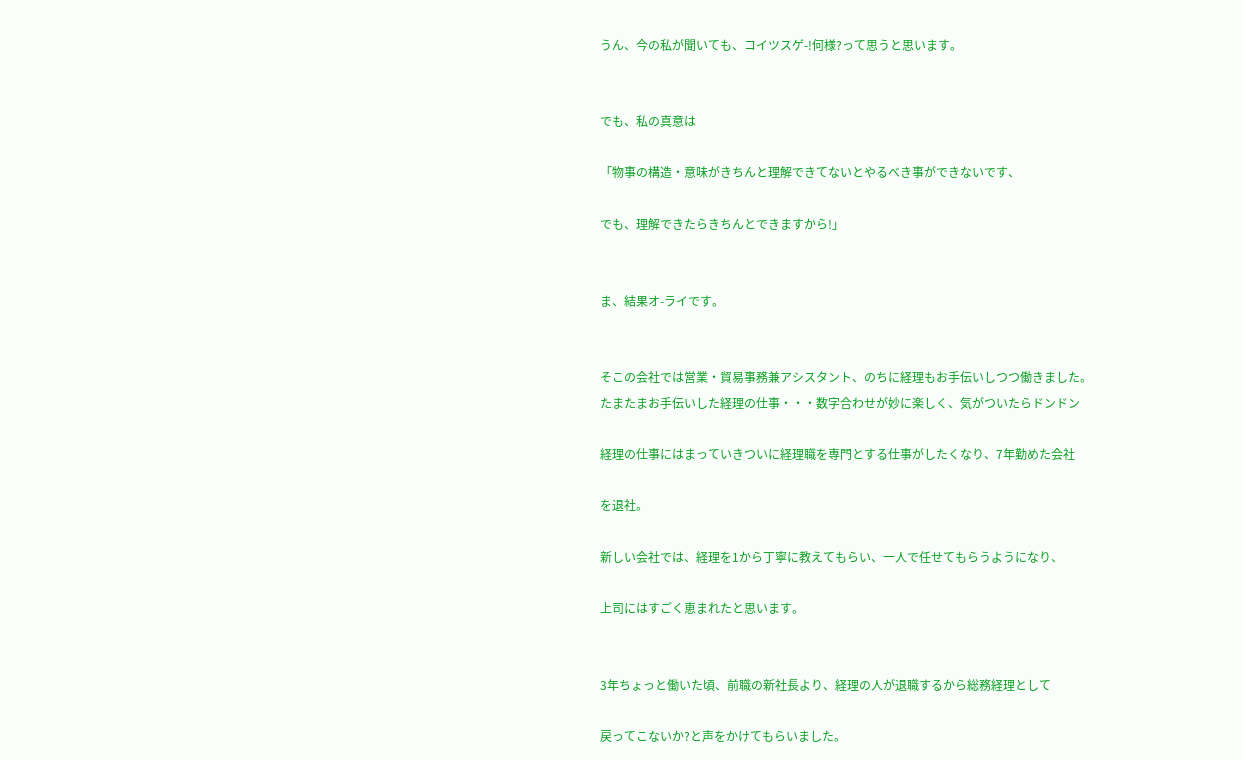うん、今の私が聞いても、コイツスゲ-!何様?って思うと思います。


でも、私の真意は

「物事の構造・意味がきちんと理解できてないとやるべき事ができないです、

でも、理解できたらきちんとできますから!」


ま、結果オ-ライです。


そこの会社では営業・貿易事務兼アシスタント、のちに経理もお手伝いしつつ働きました。
たまたまお手伝いした経理の仕事・・・数字合わせが妙に楽しく、気がついたらドンドン

経理の仕事にはまっていきついに経理職を専門とする仕事がしたくなり、7年勤めた会社

を退社。

新しい会社では、経理を1から丁寧に教えてもらい、一人で任せてもらうようになり、

上司にはすごく恵まれたと思います。


3年ちょっと働いた頃、前職の新社長より、経理の人が退職するから総務経理として

戻ってこないか?と声をかけてもらいました。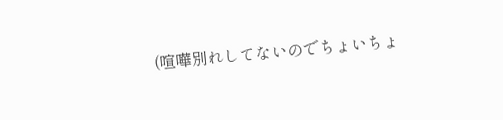(喧嘩別れしてないのでちょいちょ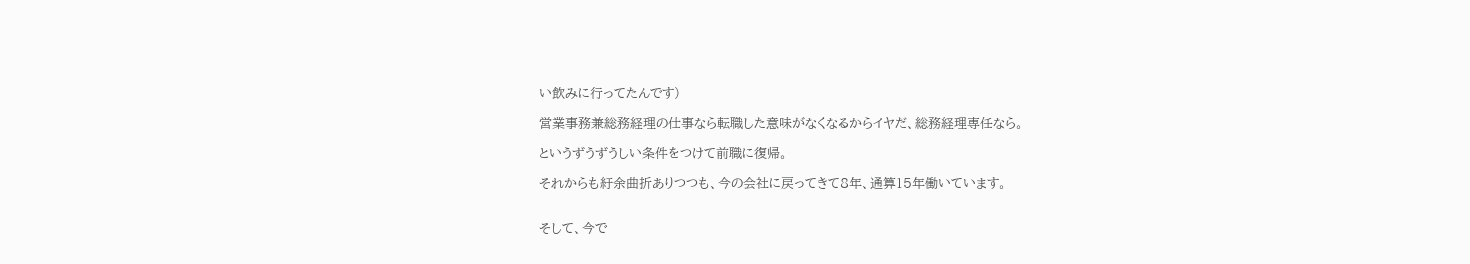い飲みに行ってたんです)

営業事務兼総務経理の仕事なら転職した意味がなくなるからイヤだ、総務経理専任なら。

というずうずうしい条件をつけて前職に復帰。

それからも紆余曲折ありつつも、今の会社に戻ってきて8年、通算15年働いています。


そして、今で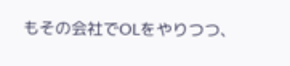もその会社でOLをやりつつ、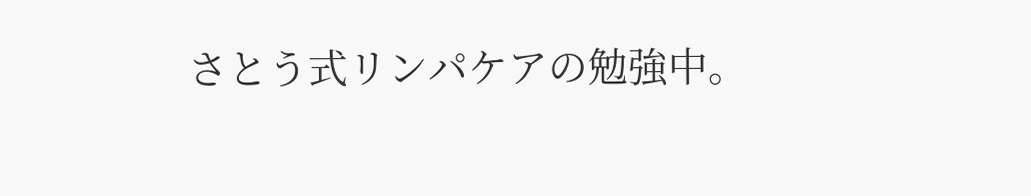さとう式リンパケアの勉強中。